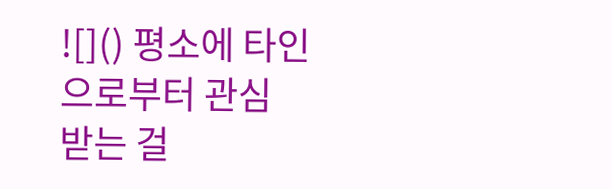![]() 평소에 타인으로부터 관심 받는 걸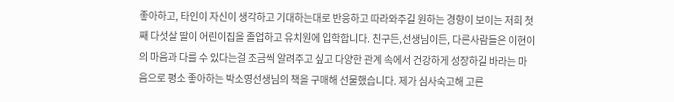좋아하고, 타인이 자신이 생각하고 기대하는대로 반응하고 따라와주길 원하는 경향이 보이는 저희 첫째 다섯살 딸이 어린이집을 졸업하고 유치원에 입학합니다. 친구든,선생님이든, 다른사람들은 이현이의 마음과 다를 수 있다는걸 조금씩 알려주고 싶고 다양한 관계 속에서 건강하게 성장하길 바라는 마음으로 평소 좋아하는 박소영선생님의 책을 구매해 선물했습니다. 제가 심사숙고해 고른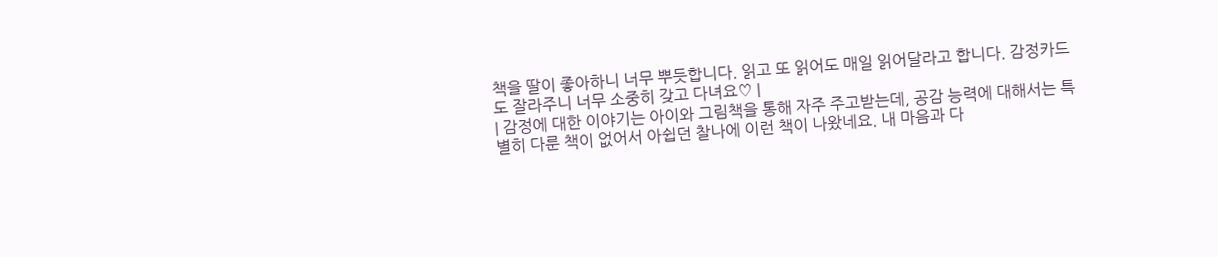책을 딸이 좋아하니 너무 뿌듯합니다. 읽고 또 읽어도 매일 읽어달라고 합니다. 감정카드도 잘라주니 너무 소중히 갖고 다녀요♡ |
| 감정에 대한 이야기는 아이와 그림책을 통해 자주 주고받는데, 공감 능력에 대해서는 특별히 다룬 책이 없어서 아쉽던 찰나에 이런 책이 나왔네요. 내 마음과 다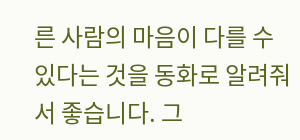른 사람의 마음이 다를 수 있다는 것을 동화로 알려줘서 좋습니다. 그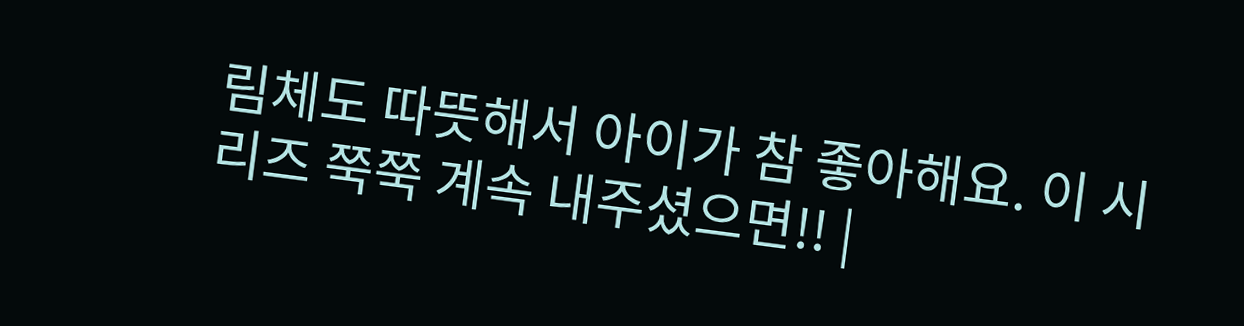림체도 따뜻해서 아이가 참 좋아해요. 이 시리즈 쭉쭉 계속 내주셨으면!! |